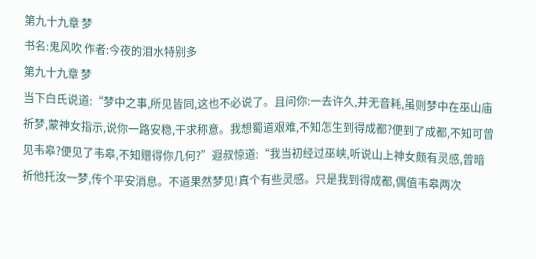第九十九章 梦
书名:鬼风吹 作者:今夜的泪水特别多
第九十九章 梦
当下白氏说道:“梦中之事,所见皆同,这也不必说了。且问你:一去许久,并无音耗,虽则梦中在巫山庙祈梦,蒙神女指示,说你一路安稳,干求称意。我想蜀道艰难,不知怎生到得成都?便到了成都,不知可曾见韦皋?便见了韦皋,不知赠得你几何?”遐叔惊道:“我当初经过巫峡,听说山上神女颇有灵感,曾暗祈他托汝一梦,传个平安消息。不道果然梦见!真个有些灵感。只是我到得成都,偶值韦皋两次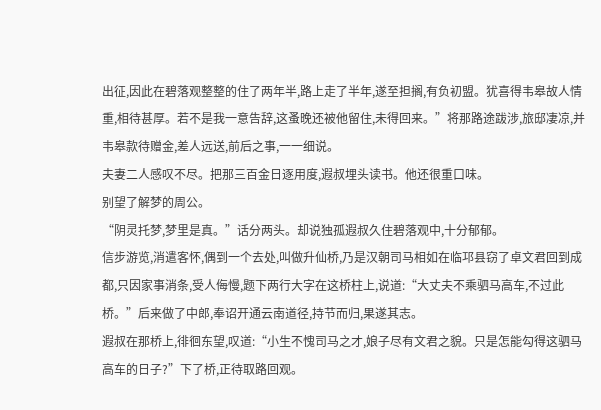出征,因此在碧落观整整的住了两年半,路上走了半年,遂至担搁,有负初盟。犹喜得韦皋故人情重,相待甚厚。若不是我一意告辞,这蚤晚还被他留住,未得回来。”将那路途跋涉,旅邸凄凉,并韦皋款待赠金,差人远送,前后之事,一一细说。
夫妻二人感叹不尽。把那三百金日逐用度,遐叔埋头读书。他还很重口味。
别望了解梦的周公。
“阴灵托梦,梦里是真。”话分两头。却说独孤遐叔久住碧落观中,十分郁郁。
信步游览,消遣客怀,偶到一个去处,叫做升仙桥,乃是汉朝司马相如在临邛县窃了卓文君回到成都,只因家事消条,受人侮慢,题下两行大字在这桥柱上,说道:“大丈夫不乘驷马高车,不过此桥。”后来做了中郎,奉诏开通云南道径,持节而归,果遂其志。
遐叔在那桥上,徘徊东望,叹道:“小生不愧司马之才,娘子尽有文君之貌。只是怎能勾得这驷马高车的日子?”下了桥,正待取路回观。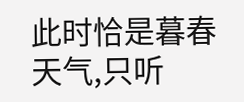此时恰是暮春天气,只听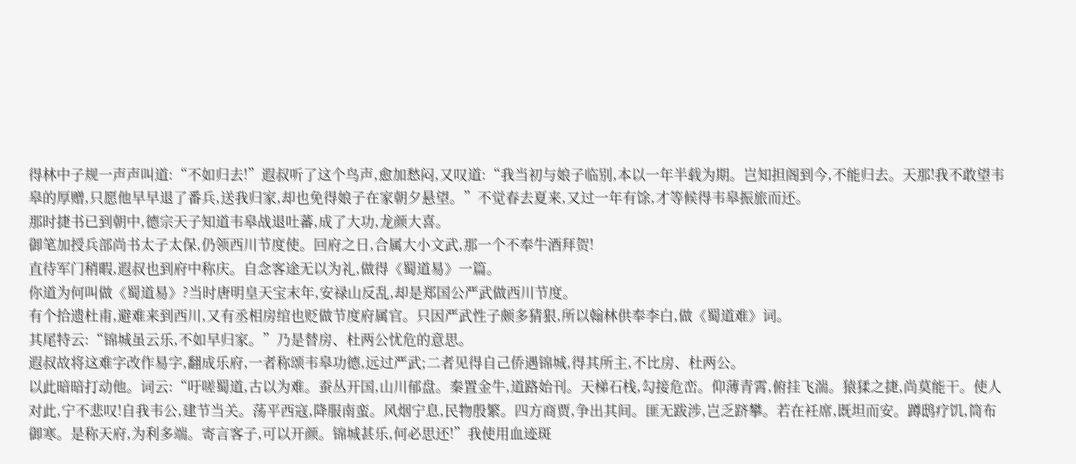得林中子规一声声叫道:“不如归去!”遐叔听了这个鸟声,愈加愁闷,又叹道:“我当初与娘子临别,本以一年半载为期。岂知担阁到今,不能归去。天那!我不敢望韦皋的厚赠,只愿他早早退了番兵,送我归家,却也免得娘子在家朝夕悬望。”不觉春去夏来,又过一年有馀,才等候得韦皋振旅而还。
那时捷书已到朝中,德宗天子知道韦皋战退吐蕃,成了大功,龙颜大喜。
御笔加授兵部尚书太子太保,仍领西川节度使。回府之日,合属大小文武,那一个不奉牛酒拜贺!
直待军门稍暇,遐叔也到府中称庆。自念客途无以为礼,做得《蜀道易》一篇。
你道为何叫做《蜀道易》?当时唐明皇天宝末年,安禄山反乱,却是郑国公严武做西川节度。
有个拾遗杜甫,避难来到西川,又有丞相房绾也贬做节度府属官。只因严武性子颇多猜狠,所以翰林供奉李白,做《蜀道难》词。
其尾特云:“锦城虽云乐,不如早归家。”乃是替房、杜两公忧危的意思。
遐叔故将这难字改作易字,翻成乐府,一者称颂韦皋功德,远过严武;二者见得自己侨遇锦城,得其所主,不比房、杜两公。
以此暗暗打动他。词云:“吁嗟蜀道,古以为难。蚕丛开国,山川郁盘。秦置金牛,道路始刊。天梯石栈,勾接危峦。仰薄青霄,俯挂飞湍。猿猱之捷,尚莫能干。使人对此,宁不悲叹!自我韦公,建节当关。荡平西寇,降服南蛮。风烟宁息,民物殷繁。四方商贾,争出其间。匪无跋涉,岂乏跻攀。若在衽席,既坦而安。蹲鸱疗饥,筒布御寒。是称天府,为利多端。寄言客子,可以开颜。锦城甚乐,何必思还!”我使用血迹斑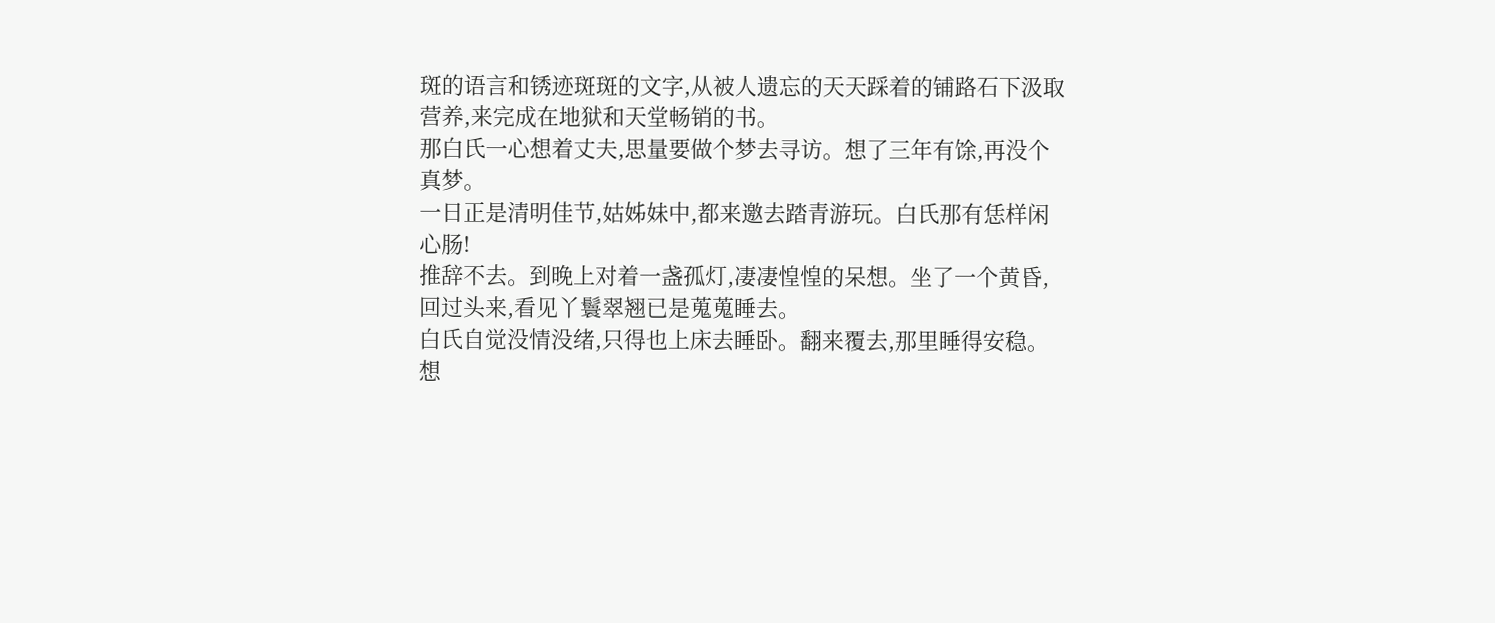斑的语言和锈迹斑斑的文字,从被人遗忘的天天踩着的铺路石下汲取营养,来完成在地狱和天堂畅销的书。
那白氏一心想着丈夫,思量要做个梦去寻访。想了三年有馀,再没个真梦。
一日正是清明佳节,姑姊妹中,都来邀去踏青游玩。白氏那有恁样闲心肠!
推辞不去。到晚上对着一盏孤灯,凄凄惶惶的呆想。坐了一个黄昏,回过头来,看见丫鬟翠翘已是蒐蒐睡去。
白氏自觉没情没绪,只得也上床去睡卧。翻来覆去,那里睡得安稳。想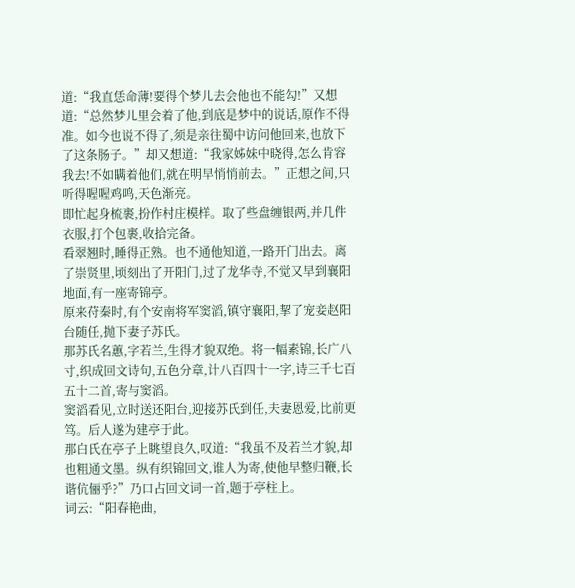道:“我直恁命薄!要得个梦儿去会他也不能勾!”又想道:“总然梦儿里会着了他,到底是梦中的说话,原作不得准。如今也说不得了,须是亲往蜀中访问他回来,也放下了这条肠子。”却又想道:“我家姊妹中晓得,怎么肯容我去!不如瞒着他们,就在明早悄悄前去。”正想之间,只听得喔喔鸡鸣,天色渐亮。
即忙起身梳裹,扮作村庄模样。取了些盘缠银两,并几件衣服,打个包裹,收拾完备。
看翠翘时,睡得正熟。也不通他知道,一路开门出去。离了崇贤里,顷刻出了开阳门,过了龙华寺,不觉又早到襄阳地面,有一座寄锦亭。
原来苻秦时,有个安南将军窦滔,镇守襄阳,挈了宠妾赵阳台随任,抛下妻子苏氏。
那苏氏名蕙,字若兰,生得才貌双绝。将一幅素锦,长广八寸,织成回文诗句,五色分章,计八百四十一字,诗三千七百五十二首,寄与窦滔。
窦滔看见,立时送还阳台,迎接苏氏到任,夫妻恩爱,比前更笃。后人遂为建亭于此。
那白氏在亭子上眺望良久,叹道:“我虽不及若兰才貌,却也粗通文墨。纵有织锦回文,谁人为寄,使他早整归鞭,长谐伉俪乎?”乃口占回文词一首,题于亭柱上。
词云:“阳春艳曲,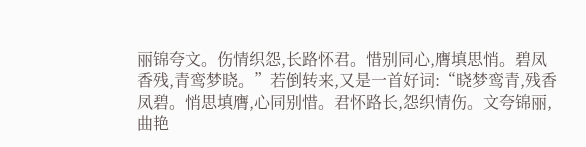丽锦夸文。伤情织怨,长路怀君。惜别同心,膺填思悄。碧凤香残,青鸾梦晓。”若倒转来,又是一首好词:“晓梦鸾青,残香凤碧。悄思填膺,心同别惜。君怀路长,怨织情伤。文夸锦丽,曲艳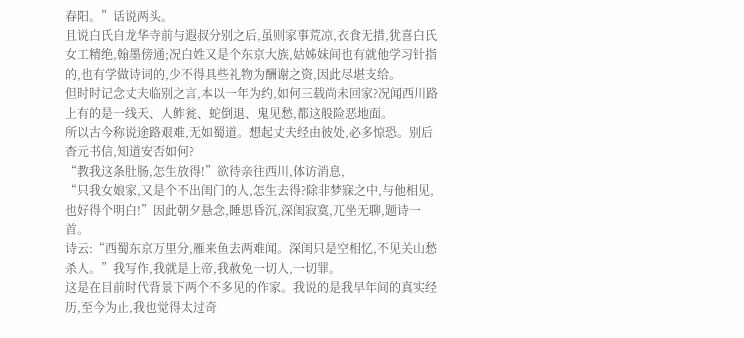春阳。”话说两头。
且说白氏自龙华寺前与遐叔分别之后,虽则家事荒凉,衣食无措,犹喜白氏女工精绝,翰墨傍通;况白姓又是个东京大族,姑姊妹间也有就他学习针指的,也有学做诗词的,少不得具些礼物为酬谢之资,因此尽堪支给。
但时时记念丈夫临别之言,本以一年为约,如何三载尚未回家?况闻西川路上有的是一线天、人鲊瓮、蛇倒退、鬼见愁,都这般险恶地面。
所以古今称说途路艰难,无如蜀道。想起丈夫经由彼处,必多惊恐。别后杳元书信,知道安否如何?
“教我这条肚肠,怎生放得!”欲待亲往西川,体访消息,
“只我女娘家,又是个不出闺门的人,怎生去得?除非梦寐之中,与他相见,也好得个明白!”因此朝夕悬念,睡思昏沉,深闺寂寞,兀坐无聊,题诗一首。
诗云:“西蜀东京万里分,雁来鱼去两难闻。深闺只是空相忆,不见关山愁杀人。”我写作,我就是上帝,我赦免一切人,一切罪。
这是在目前时代背景下两个不多见的作家。我说的是我早年间的真实经历,至今为止,我也觉得太过奇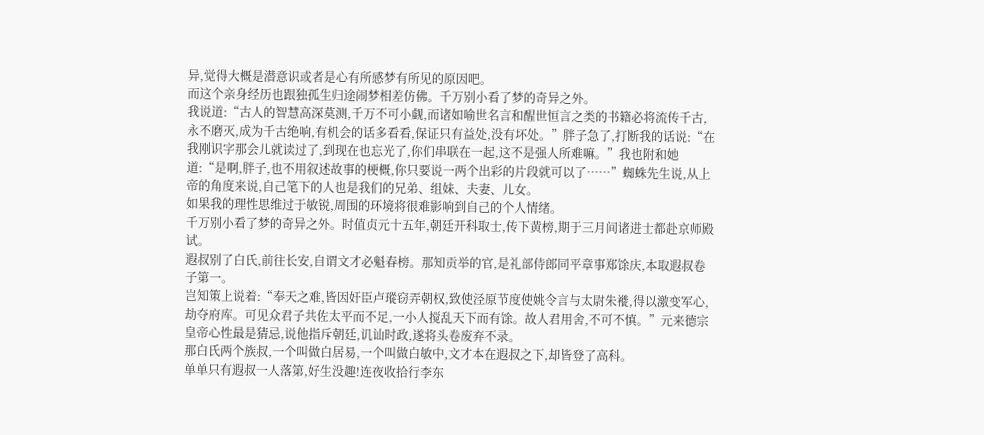异,觉得大概是潜意识或者是心有所感梦有所见的原因吧。
而这个亲身经历也跟独孤生归途闹梦相差仿佛。千万别小看了梦的奇异之外。
我说道:“古人的智慧高深莫测,千万不可小觑,而诸如喻世名言和醒世恒言之类的书籍必将流传千古,永不磨灭,成为千古绝响,有机会的话多看看,保证只有益处,没有坏处。”胖子急了,打断我的话说:“在我刚识字那会儿就读过了,到现在也忘光了,你们串联在一起,这不是强人所难嘛。”我也附和她道:“是啊,胖子,也不用叙述故事的梗概,你只要说一两个出彩的片段就可以了……”蜘蛛先生说,从上帝的角度来说,自己笔下的人也是我们的兄弟、组妹、夫妻、儿女。
如果我的理性思维过于敏锐,周围的环境将很难影响到自己的个人情绪。
千万别小看了梦的奇异之外。时值贞元十五年,朝廷开科取士,传下黄榜,期于三月间诸进士都赴京师殿试。
遐叔别了白氏,前往长安,自谓文才必魁春榜。那知贡举的官,是礼部侍郎同平章事郑馀庆,本取遐叔卷子第一。
岂知策上说着:“奉天之难,皆因奸臣卢瑽窃弄朝权,致使泾原节度使姚令言与太尉朱褷,得以激变军心,劫夺府库。可见众君子共佐太平而不足,一小人搅乱天下而有馀。故人君用舍,不可不慎。”元来德宗皇帝心性最是猜忌,说他指斥朝廷,讥讪时政,遂将头卷废弃不录。
那白氏两个族叔,一个叫做白居易,一个叫做白敏中,文才本在遐叔之下,却皆登了高科。
单单只有遐叔一人落第,好生没趣!连夜收拾行李东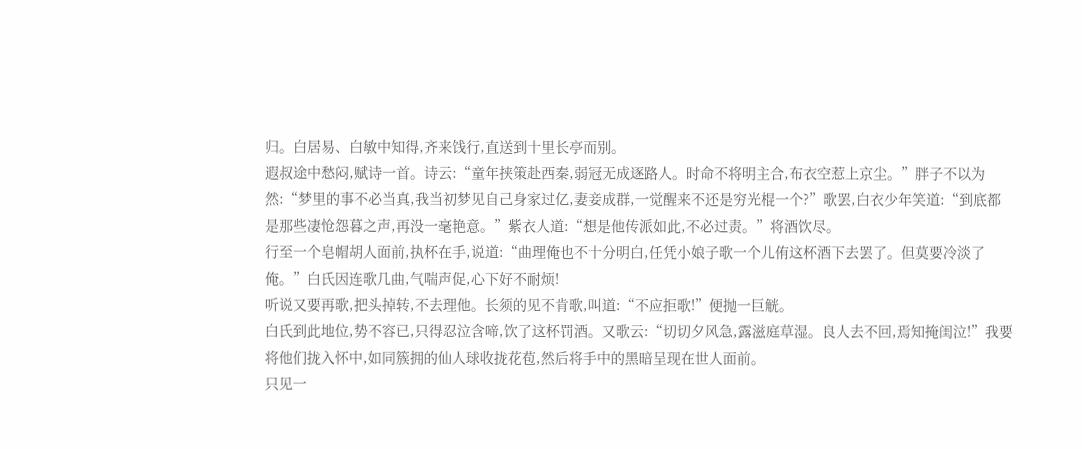归。白居易、白敏中知得,齐来饯行,直送到十里长亭而别。
遐叔途中愁闷,赋诗一首。诗云:“童年挟策赴西秦,弱冠无成逐路人。时命不将明主合,布衣空惹上京尘。”胖子不以为然:“梦里的事不必当真,我当初梦见自己身家过亿,妻妾成群,一觉醒来不还是穷光棍一个?”歌罢,白衣少年笑道:“到底都是那些凄怆怨暮之声,再没一毫艳意。”紫衣人道:“想是他传派如此,不必过责。”将酒饮尽。
行至一个皂帽胡人面前,执杯在手,说道:“曲理俺也不十分明白,任凭小娘子歌一个儿侑这杯酒下去罢了。但莫要冷淡了俺。”白氏因连歌几曲,气喘声促,心下好不耐烦!
听说又要再歌,把头掉转,不去理他。长须的见不肯歌,叫道:“不应拒歌!”便抛一巨觥。
白氏到此地位,势不容已,只得忍泣含啼,饮了这杯罚酒。又歌云:“切切夕风急,露滋庭草湿。良人去不回,焉知掩闺泣!”我要将他们拢入怀中,如同簇拥的仙人球收拢花苞,然后将手中的黑暗呈现在世人面前。
只见一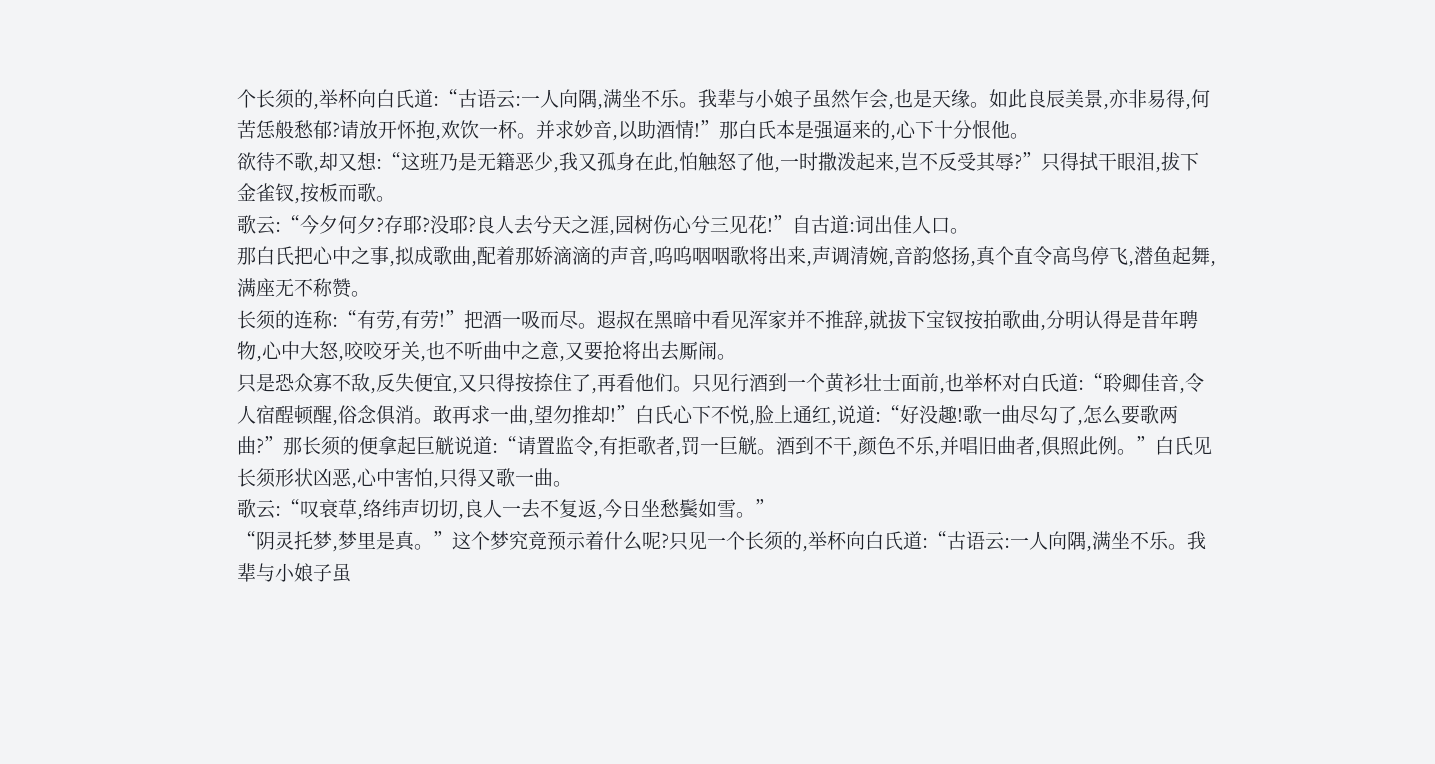个长须的,举杯向白氏道:“古语云:一人向隅,满坐不乐。我辈与小娘子虽然乍会,也是天缘。如此良辰美景,亦非易得,何苦恁般愁郁?请放开怀抱,欢饮一杯。并求妙音,以助酒情!”那白氏本是强逼来的,心下十分恨他。
欲待不歌,却又想:“这班乃是无籍恶少,我又孤身在此,怕触怒了他,一时撒泼起来,岂不反受其辱?”只得拭干眼泪,拔下金雀钗,按板而歌。
歌云:“今夕何夕?存耶?没耶?良人去兮天之涯,园树伤心兮三见花!”自古道:词出佳人口。
那白氏把心中之事,拟成歌曲,配着那娇滴滴的声音,呜呜咽咽歌将出来,声调清婉,音韵悠扬,真个直令高鸟停飞,潜鱼起舞,满座无不称赞。
长须的连称:“有劳,有劳!”把酒一吸而尽。遐叔在黑暗中看见浑家并不推辞,就拔下宝钗按拍歌曲,分明认得是昔年聘物,心中大怒,咬咬牙关,也不听曲中之意,又要抢将出去厮闹。
只是恐众寡不敌,反失便宜,又只得按捺住了,再看他们。只见行酒到一个黄衫壮士面前,也举杯对白氏道:“聆卿佳音,令人宿酲顿醒,俗念俱消。敢再求一曲,望勿推却!”白氏心下不悦,脸上通红,说道:“好没趣!歌一曲尽勾了,怎么要歌两曲?”那长须的便拿起巨觥说道:“请置监令,有拒歌者,罚一巨觥。酒到不干,颜色不乐,并唱旧曲者,俱照此例。”白氏见长须形状凶恶,心中害怕,只得又歌一曲。
歌云:“叹衰草,络纬声切切,良人一去不复返,今日坐愁鬓如雪。”
“阴灵托梦,梦里是真。”这个梦究竟预示着什么呢?只见一个长须的,举杯向白氏道:“古语云:一人向隅,满坐不乐。我辈与小娘子虽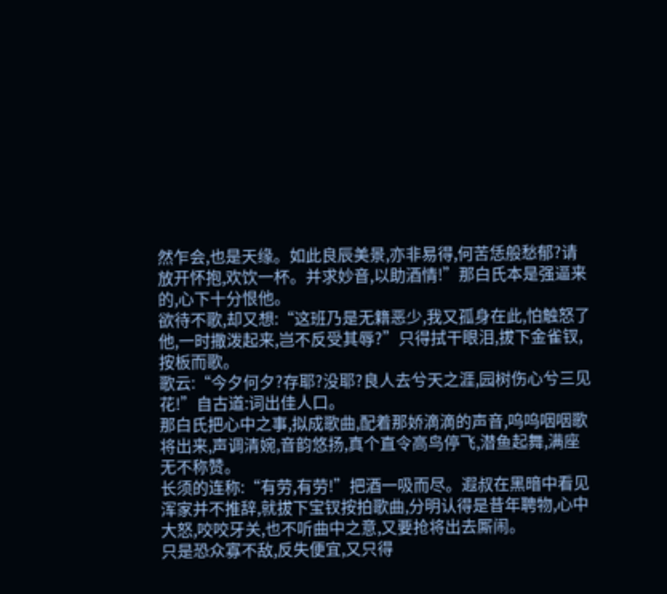然乍会,也是天缘。如此良辰美景,亦非易得,何苦恁般愁郁?请放开怀抱,欢饮一杯。并求妙音,以助酒情!”那白氏本是强逼来的,心下十分恨他。
欲待不歌,却又想:“这班乃是无籍恶少,我又孤身在此,怕触怒了他,一时撒泼起来,岂不反受其辱?”只得拭干眼泪,拔下金雀钗,按板而歌。
歌云:“今夕何夕?存耶?没耶?良人去兮天之涯,园树伤心兮三见花!”自古道:词出佳人口。
那白氏把心中之事,拟成歌曲,配着那娇滴滴的声音,呜呜咽咽歌将出来,声调清婉,音韵悠扬,真个直令高鸟停飞,潜鱼起舞,满座无不称赞。
长须的连称:“有劳,有劳!”把酒一吸而尽。遐叔在黑暗中看见浑家并不推辞,就拔下宝钗按拍歌曲,分明认得是昔年聘物,心中大怒,咬咬牙关,也不听曲中之意,又要抢将出去厮闹。
只是恐众寡不敌,反失便宜,又只得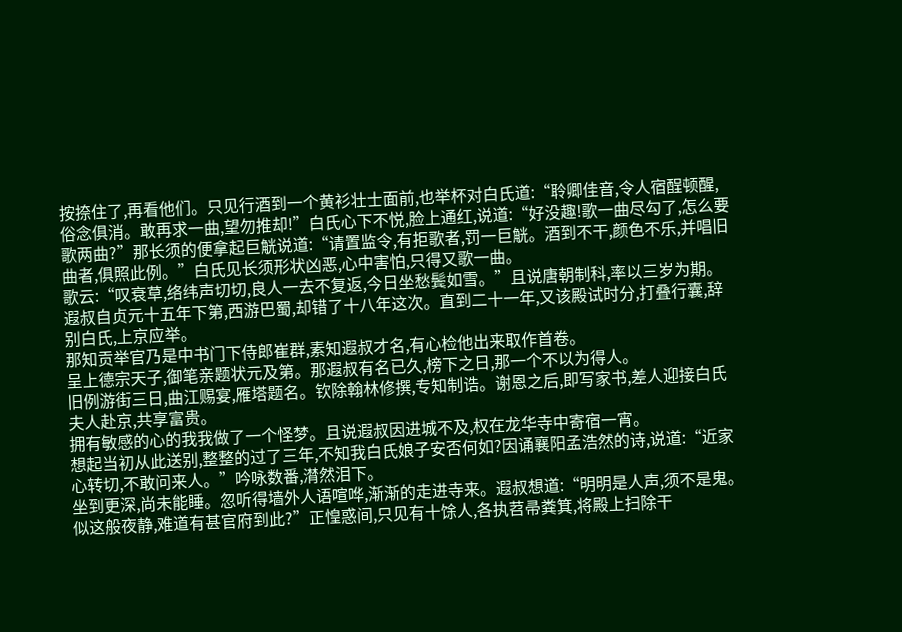按捺住了,再看他们。只见行酒到一个黄衫壮士面前,也举杯对白氏道:“聆卿佳音,令人宿酲顿醒,俗念俱消。敢再求一曲,望勿推却!”白氏心下不悦,脸上通红,说道:“好没趣!歌一曲尽勾了,怎么要歌两曲?”那长须的便拿起巨觥说道:“请置监令,有拒歌者,罚一巨觥。酒到不干,颜色不乐,并唱旧曲者,俱照此例。”白氏见长须形状凶恶,心中害怕,只得又歌一曲。
歌云:“叹衰草,络纬声切切,良人一去不复返,今日坐愁鬓如雪。”且说唐朝制科,率以三岁为期。
遐叔自贞元十五年下第,西游巴蜀,却错了十八年这次。直到二十一年,又该殿试时分,打叠行囊,辞别白氏,上京应举。
那知贡举官乃是中书门下侍郎崔群,素知遐叔才名,有心检他出来取作首卷。
呈上德宗天子,御笔亲题状元及第。那遐叔有名已久,榜下之日,那一个不以为得人。
旧例游街三日,曲江赐宴,雁塔题名。钦除翰林修撰,专知制诰。谢恩之后,即写家书,差人迎接白氏夫人赴京,共享富贵。
拥有敏感的心的我我做了一个怪梦。且说遐叔因进城不及,权在龙华寺中寄宿一宵。
想起当初从此送别,整整的过了三年,不知我白氏娘子安否何如?因诵襄阳孟浩然的诗,说道:“近家心转切,不敢问来人。”吟咏数番,潸然泪下。
坐到更深,尚未能睡。忽听得墙外人语喧哗,渐渐的走进寺来。遐叔想道:“明明是人声,须不是鬼。似这般夜静,难道有甚官府到此?”正惶惑间,只见有十馀人,各执苕帚粪箕,将殿上扫除干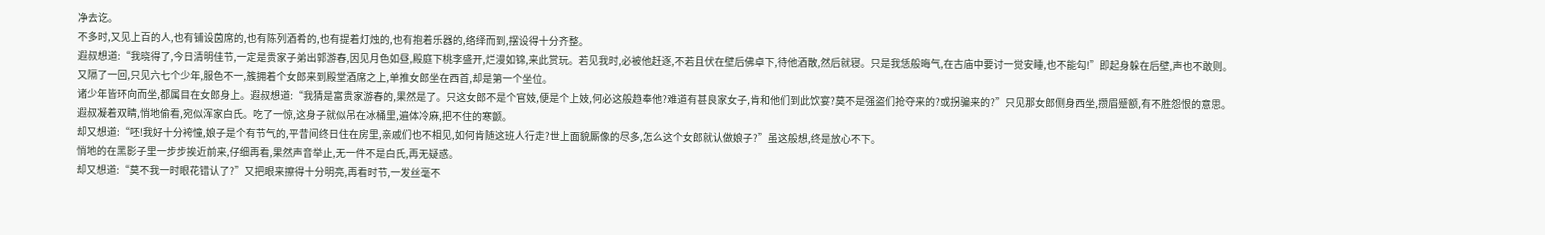净去讫。
不多时,又见上百的人,也有铺设茵席的,也有陈列酒肴的,也有提着灯烛的,也有抱着乐器的,络绎而到,摆设得十分齐整。
遐叔想道:“我晓得了,今日清明佳节,一定是贵家子弟出郭游春,因见月色如昼,殿庭下桃李盛开,烂漫如锦,来此赏玩。若见我时,必被他赶逐,不若且伏在壁后佛卓下,待他酒散,然后就寝。只是我恁般晦气,在古庙中要讨一觉安睡,也不能勾!”即起身躲在后壁,声也不敢则。
又隔了一回,只见六七个少年,服色不一,簇拥着个女郎来到殿堂酒席之上,单推女郎坐在西首,却是第一个坐位。
诸少年皆环向而坐,都属目在女郎身上。遐叔想道:“我猜是富贵家游春的,果然是了。只这女郎不是个官妓,便是个上妓,何必这般趋奉他?难道有甚良家女子,肯和他们到此饮宴?莫不是强盗们抢夺来的?或拐骗来的?”只见那女郎侧身西坐,攒眉蹙额,有不胜怨恨的意思。
遐叔凝着双睛,悄地偷看,宛似浑家白氏。吃了一惊,这身子就似吊在冰桶里,遍体冷麻,把不住的寒颤。
却又想道:“呸!我好十分袴憧,娘子是个有节气的,平昔间终日住在房里,亲戚们也不相见,如何肯随这班人行走?世上面貌厮像的尽多,怎么这个女郎就认做娘子?”虽这般想,终是放心不下。
悄地的在黑影子里一步步挨近前来,仔细再看,果然声音举止,无一件不是白氏,再无疑惑。
却又想道:“莫不我一时眼花错认了?”又把眼来擦得十分明亮,再看时节,一发丝毫不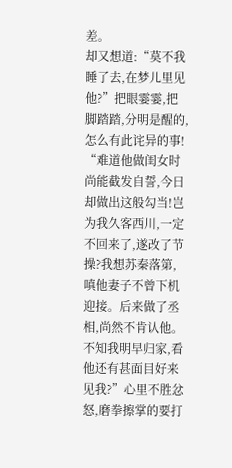差。
却又想道:“莫不我睡了去,在梦儿里见他?”把眼霎霎,把脚踏踏,分明是醒的,怎么有此诧异的事!
“难道他做闺女时尚能截发自誓,今日却做出这般勾当!岂为我久客西川,一定不回来了,遂改了节操?我想苏秦落第,嗔他妻子不曾下机迎接。后来做了丞相,尚然不肯认他。不知我明早归家,看他还有甚面目好来见我?”心里不胜忿怒,磨拳擦掌的要打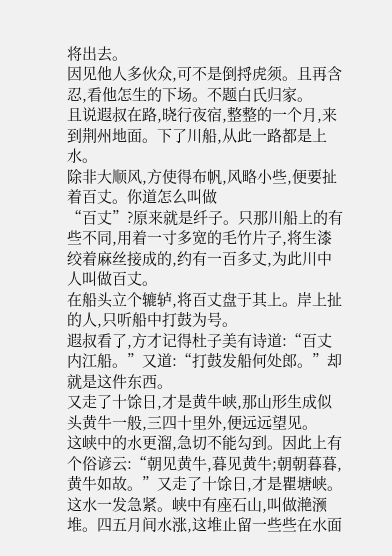将出去。
因见他人多伙众,可不是倒捋虎须。且再含忍,看他怎生的下场。不题白氏归家。
且说遐叔在路,晓行夜宿,整整的一个月,来到荆州地面。下了川船,从此一路都是上水。
除非大顺风,方使得布帆,风略小些,便要扯着百丈。你道怎么叫做
“百丈”?原来就是纤子。只那川船上的有些不同,用着一寸多宽的毛竹片子,将生漆绞着麻丝接成的,约有一百多丈,为此川中人叫做百丈。
在船头立个辘轳,将百丈盘于其上。岸上扯的人,只听船中打鼓为号。
遐叔看了,方才记得杜子美有诗道:“百丈内江船。”又道:“打鼓发船何处郎。”却就是这件东西。
又走了十馀日,才是黄牛峡,那山形生成似头黄牛一般,三四十里外,便远远望见。
这峡中的水更溜,急切不能勾到。因此上有个俗谚云:“朝见黄牛,暮见黄牛;朝朝暮暮,黄牛如故。”又走了十馀日,才是瞿塘峡。
这水一发急紧。峡中有座石山,叫做滟滪堆。四五月间水涨,这堆止留一些些在水面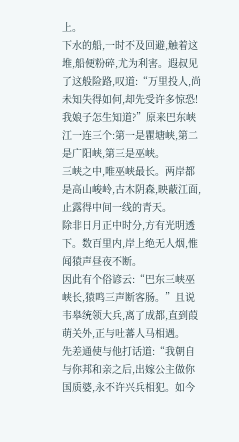上。
下水的船,一时不及回避,触着这堆,船便粉碎,尤为利害。遐叔见了这般险路,叹道:“万里投人,尚未知失得如何,却先受许多惊恐!我娘子怎生知道?”原来巴东峡江一连三个:第一是瞿塘峡,第二是广阳峡,第三是巫峡。
三峡之中,唯巫峡最长。两岸都是高山峻岭,古木阴森,映蔽江面,止露得中间一线的青天。
除非日月正中时分,方有光明透下。数百里内,岸上绝无人烟,惟闻猿声昼夜不断。
因此有个俗谚云:“巴东三峡巫峡长,猿鸣三声断客肠。”且说韦皋统领大兵,离了成都,直到葭萌关外,正与吐蕃人马相遇。
先差通使与他打话道:“我朝自与你邦和亲之后,出嫁公主做你国质婆,永不许兴兵相犯。如今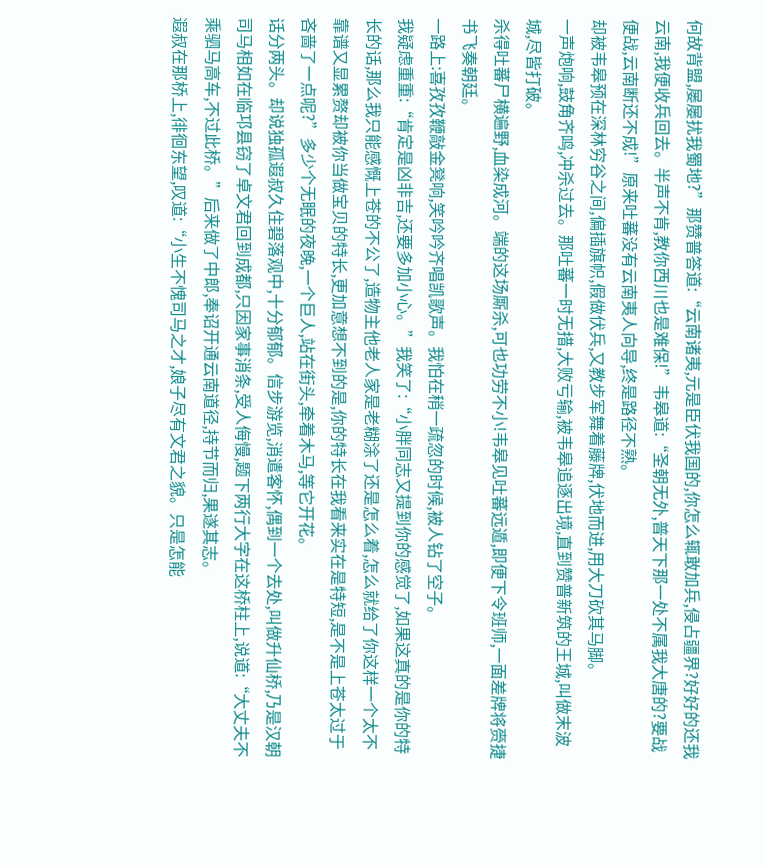何故背盟,屡屡扰我蜀地?”那赞普答道:“云南诸夷,元是臣伏我国的,你怎么辄敢加兵,侵占疆界?好好的还我云南,我便收兵回去。半声不肯,教你西川也是难保!”韦皋道:“圣朝无外,普天下那一处不属我大唐的?要战便战,云南断还不成!”原来吐蕃没有云南夷人向导,终是路径不熟。
却被韦皋预在深林穷谷之间,偏插旗帜,假做伏兵,又教步军舞着藤牌,伏地而进,用大刀砍其马脚。
一声炮响,鼓角齐鸣,冲杀过去。那吐蕃一时无措,大败亏输,被韦皋追逐出境,直到赞普新筑的王城,叫做末波城,尽皆打破。
杀得吐蕃尸横遍野,血染成河。端的这场厮杀,可也功劳不小!韦皋见吐蕃远遁,即便下令班师,一面差牌将赍捷书飞奏朝廷。
一路上:喜孜孜鞭敲金凳响,笑吟吟齐唱凯歌声。我怕在稍一疏忽的时候,被人钻了空子。
我疑虑重重:“肯定是凶非吉,还要多加小心。”我笑了:“小胖同志又提到你的感觉了,如果这真的是你的特长的话,那么我只能感慨上苍的不公了,造物主他老人家是老糊涂了还是怎么着,怎么就给了你这样一个太不靠谱又显累赘却被你当做宝贝的特长,更加意想不到的是,你的特长在我看来实在是特短,是不是上苍太过于吝啬了一点呢?”多少个无眠的夜晚,一个巨人,站在街头,牵着木马,等它开花。
话分两头。却说独孤遐叔久住碧落观中,十分郁郁。信步游览,消遣客怀,偶到一个去处,叫做升仙桥,乃是汉朝司马相如在临邛县窃了卓文君回到成都,只因家事消条,受人侮慢,题下两行大字在这桥柱上,说道:“大丈夫不乘驷马高车,不过此桥。”后来做了中郎,奉诏开通云南道径,持节而归,果遂其志。
遐叔在那桥上,徘徊东望,叹道:“小生不愧司马之才,娘子尽有文君之貌。只是怎能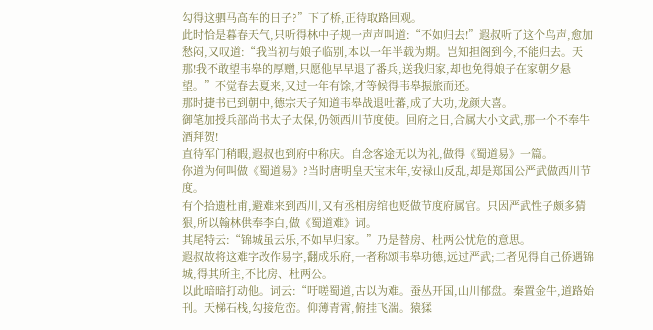勾得这驷马高车的日子?”下了桥,正待取路回观。
此时恰是暮春天气,只听得林中子规一声声叫道:“不如归去!”遐叔听了这个鸟声,愈加愁闷,又叹道:“我当初与娘子临别,本以一年半载为期。岂知担阁到今,不能归去。天那!我不敢望韦皋的厚赠,只愿他早早退了番兵,送我归家,却也免得娘子在家朝夕悬望。”不觉春去夏来,又过一年有馀,才等候得韦皋振旅而还。
那时捷书已到朝中,德宗天子知道韦皋战退吐蕃,成了大功,龙颜大喜。
御笔加授兵部尚书太子太保,仍领西川节度使。回府之日,合属大小文武,那一个不奉牛酒拜贺!
直待军门稍暇,遐叔也到府中称庆。自念客途无以为礼,做得《蜀道易》一篇。
你道为何叫做《蜀道易》?当时唐明皇天宝末年,安禄山反乱,却是郑国公严武做西川节度。
有个拾遗杜甫,避难来到西川,又有丞相房绾也贬做节度府属官。只因严武性子颇多猜狠,所以翰林供奉李白,做《蜀道难》词。
其尾特云:“锦城虽云乐,不如早归家。”乃是替房、杜两公忧危的意思。
遐叔故将这难字改作易字,翻成乐府,一者称颂韦皋功德,远过严武;二者见得自己侨遇锦城,得其所主,不比房、杜两公。
以此暗暗打动他。词云:“吁嗟蜀道,古以为难。蚕丛开国,山川郁盘。秦置金牛,道路始刊。天梯石栈,勾接危峦。仰薄青霄,俯挂飞湍。猿猱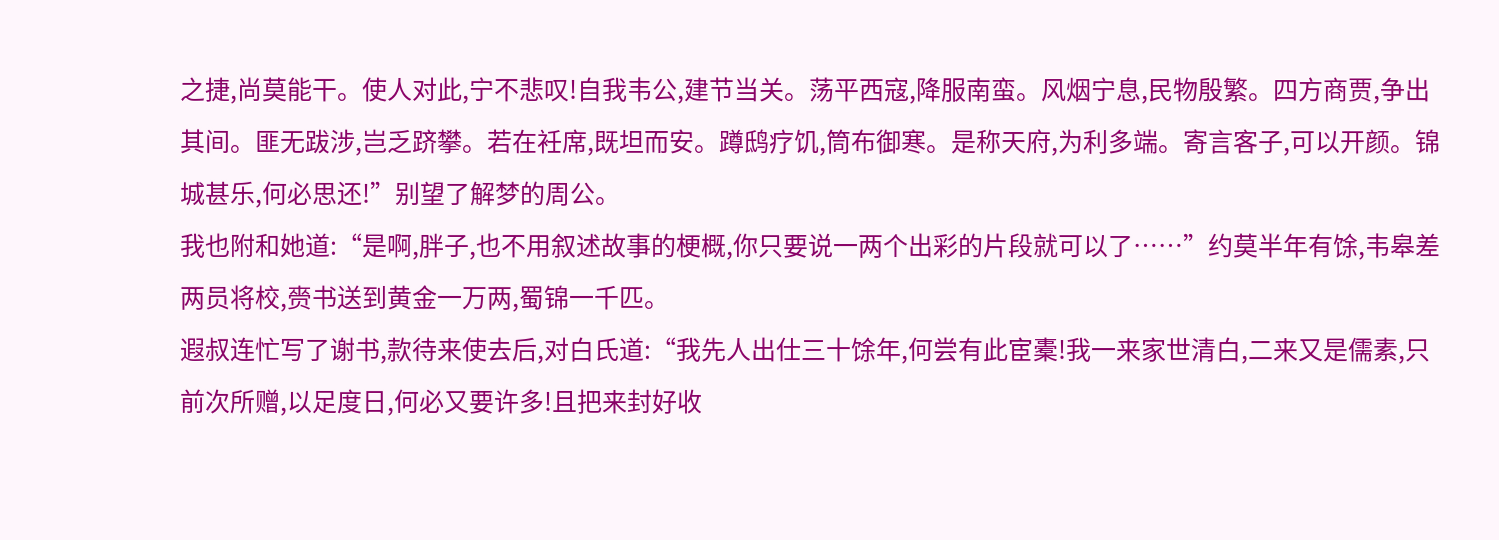之捷,尚莫能干。使人对此,宁不悲叹!自我韦公,建节当关。荡平西寇,降服南蛮。风烟宁息,民物殷繁。四方商贾,争出其间。匪无跋涉,岂乏跻攀。若在衽席,既坦而安。蹲鸱疗饥,筒布御寒。是称天府,为利多端。寄言客子,可以开颜。锦城甚乐,何必思还!”别望了解梦的周公。
我也附和她道:“是啊,胖子,也不用叙述故事的梗概,你只要说一两个出彩的片段就可以了……”约莫半年有馀,韦皋差两员将校,赍书送到黄金一万两,蜀锦一千匹。
遐叔连忙写了谢书,款待来使去后,对白氏道:“我先人出仕三十馀年,何尝有此宦橐!我一来家世清白,二来又是儒素,只前次所赠,以足度日,何必又要许多!且把来封好收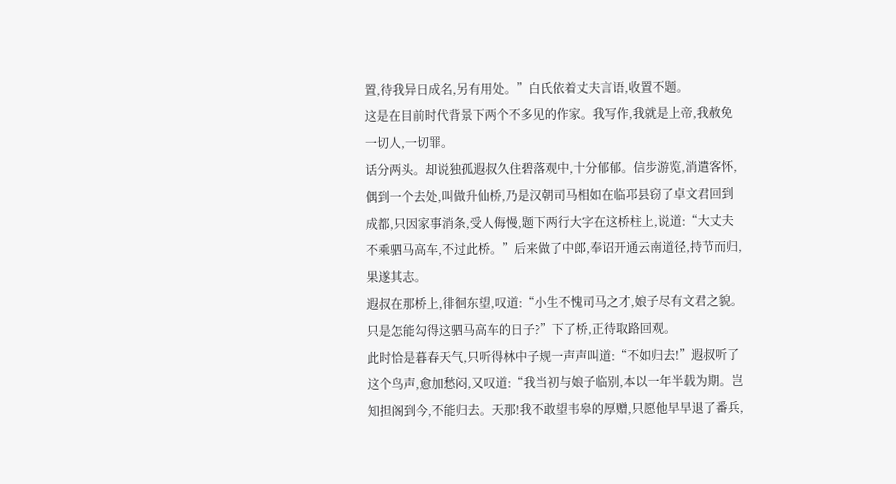置,待我异日成名,另有用处。”白氏依着丈夫言语,收置不题。
这是在目前时代背景下两个不多见的作家。我写作,我就是上帝,我赦免一切人,一切罪。
话分两头。却说独孤遐叔久住碧落观中,十分郁郁。信步游览,消遣客怀,偶到一个去处,叫做升仙桥,乃是汉朝司马相如在临邛县窃了卓文君回到成都,只因家事消条,受人侮慢,题下两行大字在这桥柱上,说道:“大丈夫不乘驷马高车,不过此桥。”后来做了中郎,奉诏开通云南道径,持节而归,果遂其志。
遐叔在那桥上,徘徊东望,叹道:“小生不愧司马之才,娘子尽有文君之貌。只是怎能勾得这驷马高车的日子?”下了桥,正待取路回观。
此时恰是暮春天气,只听得林中子规一声声叫道:“不如归去!”遐叔听了这个鸟声,愈加愁闷,又叹道:“我当初与娘子临别,本以一年半载为期。岂知担阁到今,不能归去。天那!我不敢望韦皋的厚赠,只愿他早早退了番兵,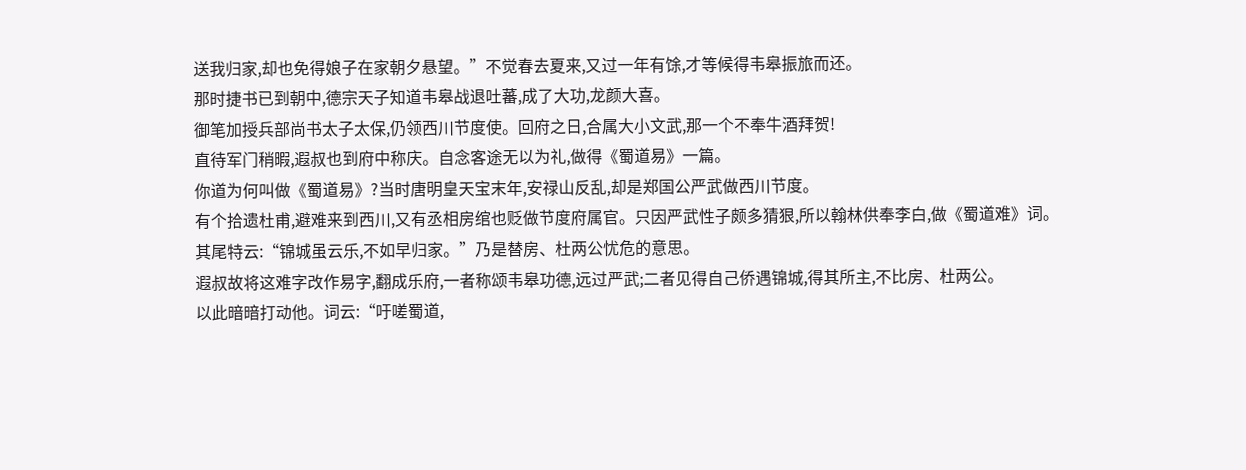送我归家,却也免得娘子在家朝夕悬望。”不觉春去夏来,又过一年有馀,才等候得韦皋振旅而还。
那时捷书已到朝中,德宗天子知道韦皋战退吐蕃,成了大功,龙颜大喜。
御笔加授兵部尚书太子太保,仍领西川节度使。回府之日,合属大小文武,那一个不奉牛酒拜贺!
直待军门稍暇,遐叔也到府中称庆。自念客途无以为礼,做得《蜀道易》一篇。
你道为何叫做《蜀道易》?当时唐明皇天宝末年,安禄山反乱,却是郑国公严武做西川节度。
有个拾遗杜甫,避难来到西川,又有丞相房绾也贬做节度府属官。只因严武性子颇多猜狠,所以翰林供奉李白,做《蜀道难》词。
其尾特云:“锦城虽云乐,不如早归家。”乃是替房、杜两公忧危的意思。
遐叔故将这难字改作易字,翻成乐府,一者称颂韦皋功德,远过严武;二者见得自己侨遇锦城,得其所主,不比房、杜两公。
以此暗暗打动他。词云:“吁嗟蜀道,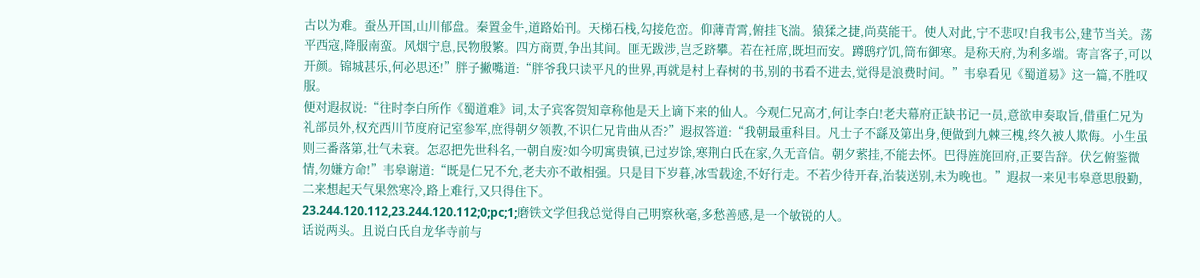古以为难。蚕丛开国,山川郁盘。秦置金牛,道路始刊。天梯石栈,勾接危峦。仰薄青霄,俯挂飞湍。猿猱之捷,尚莫能干。使人对此,宁不悲叹!自我韦公,建节当关。荡平西寇,降服南蛮。风烟宁息,民物殷繁。四方商贾,争出其间。匪无跋涉,岂乏跻攀。若在衽席,既坦而安。蹲鸱疗饥,筒布御寒。是称天府,为利多端。寄言客子,可以开颜。锦城甚乐,何必思还!”胖子撇嘴道:“胖爷我只读平凡的世界,再就是村上春树的书,别的书看不进去,觉得是浪费时间。”韦皋看见《蜀道易》这一篇,不胜叹服。
便对遐叔说:“往时李白所作《蜀道难》词,太子宾客贺知章称他是天上谪下来的仙人。今观仁兄高才,何让李白!老夫幕府正缺书记一员,意欲申奏取旨,借重仁兄为礼部员外,权充西川节度府记室参军,庶得朝夕领教,不识仁兄肯曲从否?”遐叔答道:“我朝最重科目。凡士子不繇及第出身,便做到九棘三槐,终久被人欺侮。小生虽则三番落第,壮气未衰。怎忍把先世科名,一朝自废?如今叨寓贵镇,已过岁馀,寒荆白氏在家,久无音信。朝夕萦挂,不能去怀。巴得旌旄回府,正要告辞。伏乞俯鉴微情,勿嫌方命!”韦皋谢道:“既是仁兄不允,老夫亦不敢相强。只是目下岁暮,冰雪载途,不好行走。不若少待开春,治装送别,未为晚也。”遐叔一来见韦皋意思殷勤,二来想起天气果然寒冷,路上难行,又只得住下。
23.244.120.112,23.244.120.112;0;pc;1;磨铁文学但我总觉得自己明察秋毫,多愁善感,是一个敏锐的人。
话说两头。且说白氏自龙华寺前与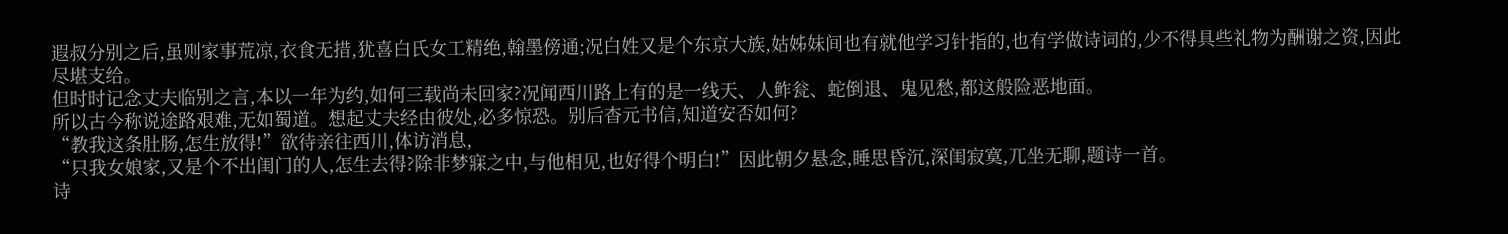遐叔分别之后,虽则家事荒凉,衣食无措,犹喜白氏女工精绝,翰墨傍通;况白姓又是个东京大族,姑姊妹间也有就他学习针指的,也有学做诗词的,少不得具些礼物为酬谢之资,因此尽堪支给。
但时时记念丈夫临别之言,本以一年为约,如何三载尚未回家?况闻西川路上有的是一线天、人鲊瓮、蛇倒退、鬼见愁,都这般险恶地面。
所以古今称说途路艰难,无如蜀道。想起丈夫经由彼处,必多惊恐。别后杳元书信,知道安否如何?
“教我这条肚肠,怎生放得!”欲待亲往西川,体访消息,
“只我女娘家,又是个不出闺门的人,怎生去得?除非梦寐之中,与他相见,也好得个明白!”因此朝夕悬念,睡思昏沉,深闺寂寞,兀坐无聊,题诗一首。
诗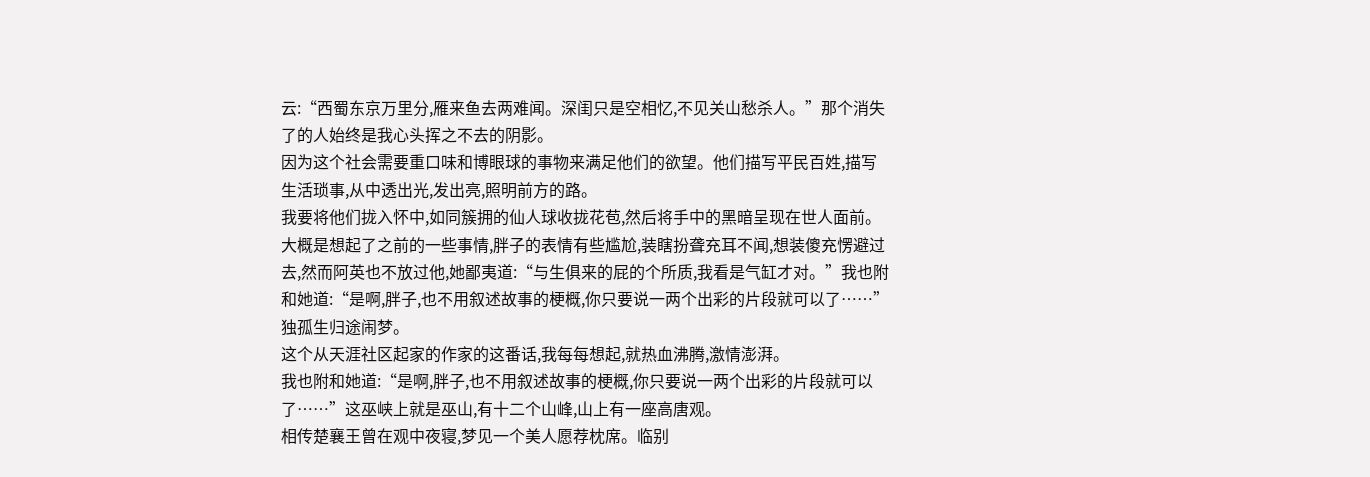云:“西蜀东京万里分,雁来鱼去两难闻。深闺只是空相忆,不见关山愁杀人。”那个消失了的人始终是我心头挥之不去的阴影。
因为这个社会需要重口味和博眼球的事物来满足他们的欲望。他们描写平民百姓,描写生活琐事,从中透出光,发出亮,照明前方的路。
我要将他们拢入怀中,如同簇拥的仙人球收拢花苞,然后将手中的黑暗呈现在世人面前。
大概是想起了之前的一些事情,胖子的表情有些尴尬,装瞎扮聋充耳不闻,想装傻充愣避过去,然而阿英也不放过他,她鄙夷道:“与生俱来的屁的个所质,我看是气缸才对。”我也附和她道:“是啊,胖子,也不用叙述故事的梗概,你只要说一两个出彩的片段就可以了……”独孤生归途闹梦。
这个从天涯社区起家的作家的这番话,我每每想起,就热血沸腾,激情澎湃。
我也附和她道:“是啊,胖子,也不用叙述故事的梗概,你只要说一两个出彩的片段就可以了……”这巫峡上就是巫山,有十二个山峰,山上有一座高唐观。
相传楚襄王曾在观中夜寝,梦见一个美人愿荐枕席。临别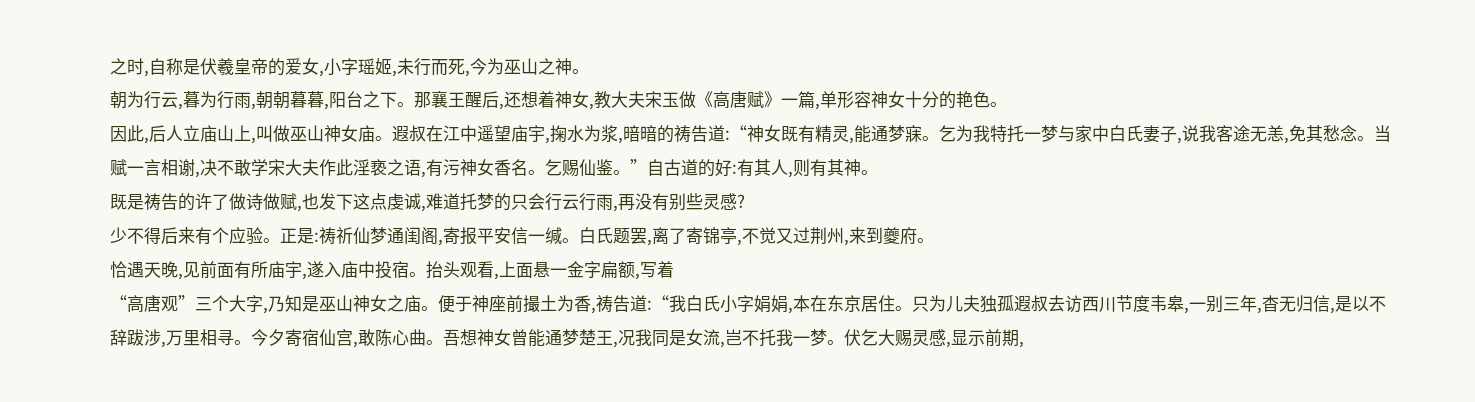之时,自称是伏羲皇帝的爱女,小字瑶姬,未行而死,今为巫山之神。
朝为行云,暮为行雨,朝朝暮暮,阳台之下。那襄王醒后,还想着神女,教大夫宋玉做《高唐赋》一篇,单形容神女十分的艳色。
因此,后人立庙山上,叫做巫山神女庙。遐叔在江中遥望庙宇,掬水为浆,暗暗的祷告道:“神女既有精灵,能通梦寐。乞为我特托一梦与家中白氏妻子,说我客途无恙,免其愁念。当赋一言相谢,决不敢学宋大夫作此淫亵之语,有污神女香名。乞赐仙鉴。”自古道的好:有其人,则有其神。
既是祷告的许了做诗做赋,也发下这点虔诚,难道托梦的只会行云行雨,再没有别些灵感?
少不得后来有个应验。正是:祷祈仙梦通闺阁,寄报平安信一缄。白氏题罢,离了寄锦亭,不觉又过荆州,来到夔府。
恰遇天晚,见前面有所庙宇,遂入庙中投宿。抬头观看,上面悬一金字扁额,写着
“高唐观”三个大字,乃知是巫山神女之庙。便于神座前撮土为香,祷告道:“我白氏小字娟娟,本在东京居住。只为儿夫独孤遐叔去访西川节度韦皋,一别三年,杳无归信,是以不辞跋涉,万里相寻。今夕寄宿仙宫,敢陈心曲。吾想神女曾能通梦楚王,况我同是女流,岂不托我一梦。伏乞大赐灵感,显示前期,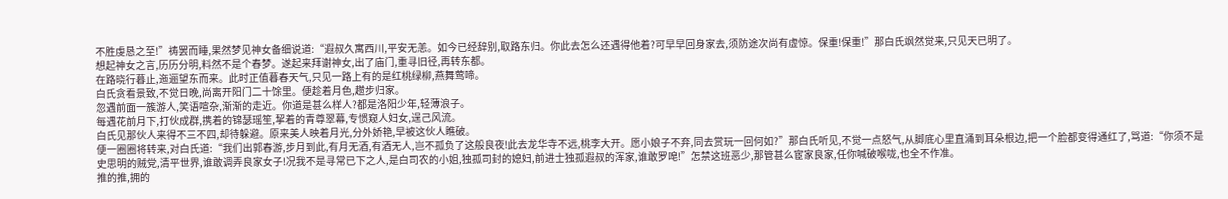不胜虔恳之至!”祷罢而睡,果然梦见神女备细说道:“遐叔久寓西川,平安无恙。如今已经辞别,取路东归。你此去怎么还遇得他着?可早早回身家去,须防途次尚有虚惊。保重!保重!”那白氏飒然觉来,只见天已明了。
想起神女之言,历历分明,料然不是个春梦。遂起来拜谢神女,出了庙门,重寻旧径,再转东都。
在路晓行暮止,迤逦望东而来。此时正值暮春天气,只见一路上有的是红桃绿柳,燕舞莺啼。
白氏贪看景致,不觉日晚,尚离开阳门二十馀里。便趁着月色,趱步归家。
忽遇前面一簇游人,笑语喧杂,渐渐的走近。你道是甚么样人?都是洛阳少年,轻薄浪子。
每遇花前月下,打伙成群,携着的锦瑟瑶笙,挈着的青尊翠幕,专惯窥人妇女,逞己风流。
白氏见那伙人来得不三不四,却待躲避。原来美人映着月光,分外娇艳,早被这伙人瞧破。
便一圈圈将转来,对白氏道:“我们出郭春游,步月到此,有月无酒,有酒无人,岂不孤负了这般良夜!此去龙华寺不远,桃李大开。愿小娘子不弃,同去赏玩一回何如?”那白氏听见,不觉一点怒气,从脚底心里直涌到耳朵根边,把一个脸都变得通红了,骂道:“你须不是史思明的贼党,清平世界,谁敢调弄良家女子!况我不是寻常已下之人,是白司农的小姐,独孤司封的媳妇,前进士独孤遐叔的浑家,谁敢罗唣!”怎禁这班恶少,那管甚么宦家良家,任你喊破喉咙,也全不作准。
推的推,拥的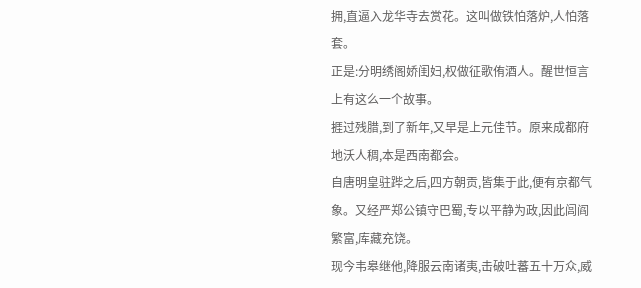拥,直逼入龙华寺去赏花。这叫做铁怕落炉,人怕落套。
正是:分明绣阁娇闺妇,权做征歌侑酒人。醒世恒言上有这么一个故事。
捱过残腊,到了新年,又早是上元佳节。原来成都府地沃人稠,本是西南都会。
自唐明皇驻跸之后,四方朝贡,皆集于此,便有京都气象。又经严郑公镇守巴蜀,专以平静为政,因此闾阎繁富,库藏充饶。
现今韦皋继他,降服云南诸夷,击破吐蕃五十万众,威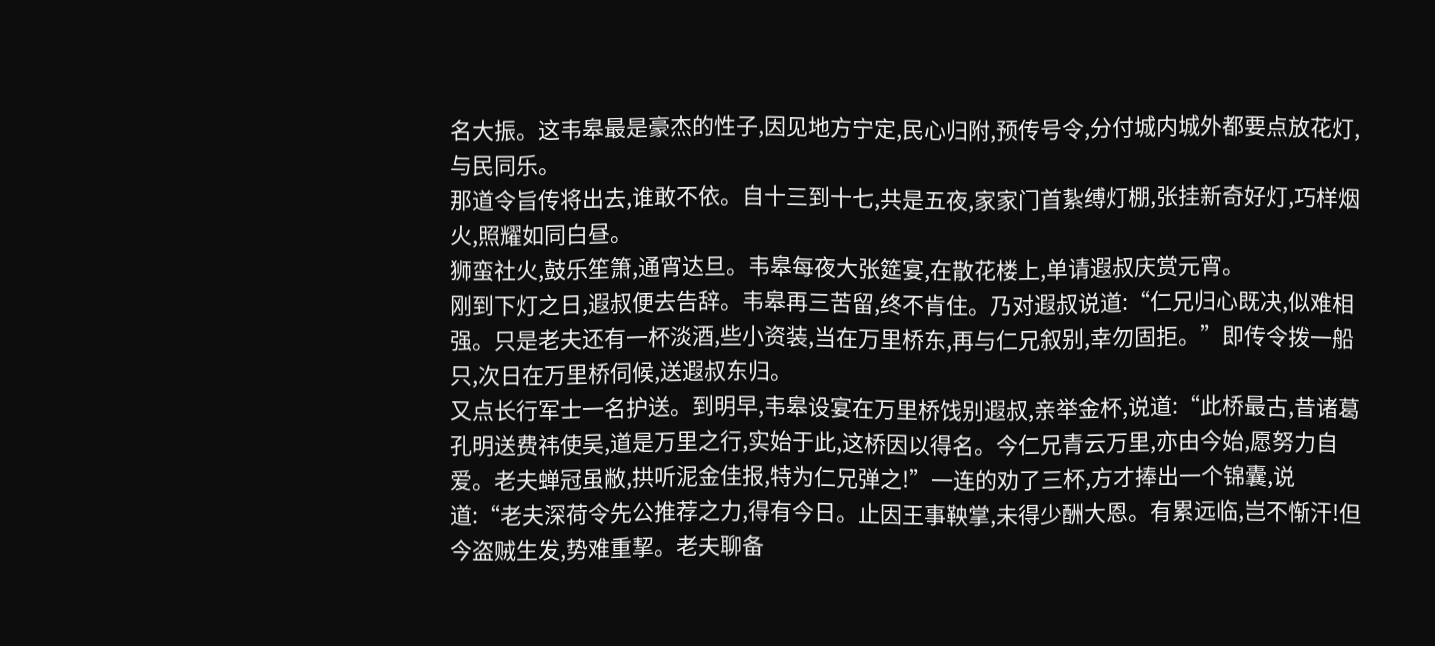名大振。这韦皋最是豪杰的性子,因见地方宁定,民心归附,预传号令,分付城内城外都要点放花灯,与民同乐。
那道令旨传将出去,谁敢不依。自十三到十七,共是五夜,家家门首紥缚灯棚,张挂新奇好灯,巧样烟火,照耀如同白昼。
狮蛮社火,鼓乐笙箫,通宵达旦。韦皋每夜大张筵宴,在散花楼上,单请遐叔庆赏元宵。
刚到下灯之日,遐叔便去告辞。韦皋再三苦留,终不肯住。乃对遐叔说道:“仁兄归心既决,似难相强。只是老夫还有一杯淡酒,些小资装,当在万里桥东,再与仁兄叙别,幸勿固拒。”即传令拨一船只,次日在万里桥伺候,送遐叔东归。
又点长行军士一名护送。到明早,韦皋设宴在万里桥饯别遐叔,亲举金杯,说道:“此桥最古,昔诸葛孔明送费祎使吴,道是万里之行,实始于此,这桥因以得名。今仁兄青云万里,亦由今始,愿努力自爱。老夫蝉冠虽敝,拱听泥金佳报,特为仁兄弹之!”一连的劝了三杯,方才捧出一个锦囊,说道:“老夫深荷令先公推荐之力,得有今日。止因王事鞅掌,未得少酬大恩。有累远临,岂不惭汗!但今盗贼生发,势难重挈。老夫聊备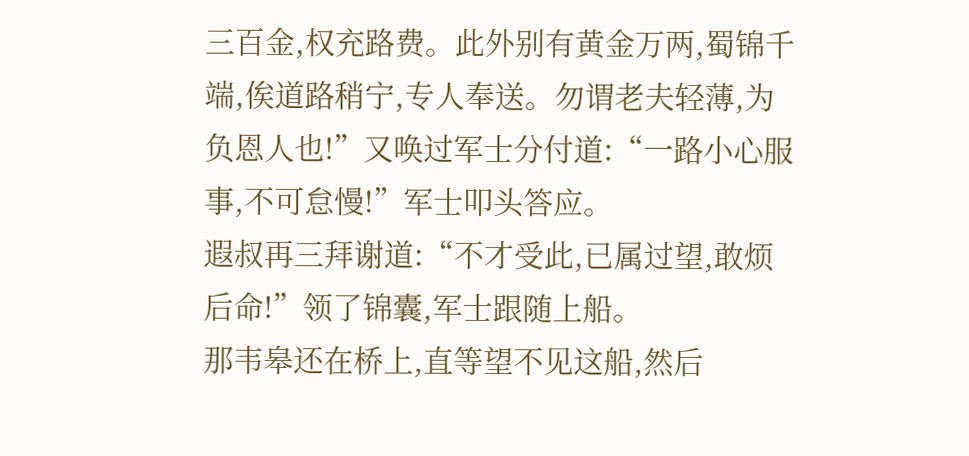三百金,权充路费。此外别有黄金万两,蜀锦千端,俟道路稍宁,专人奉送。勿谓老夫轻薄,为负恩人也!”又唤过军士分付道:“一路小心服事,不可怠慢!”军士叩头答应。
遐叔再三拜谢道:“不才受此,已属过望,敢烦后命!”领了锦囊,军士跟随上船。
那韦皋还在桥上,直等望不见这船,然后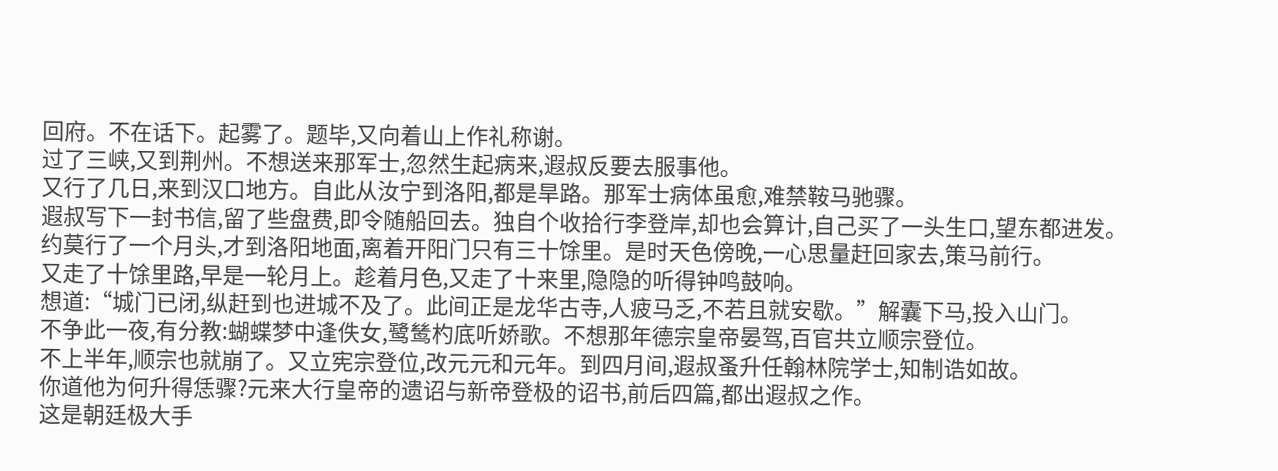回府。不在话下。起雾了。题毕,又向着山上作礼称谢。
过了三峡,又到荆州。不想送来那军士,忽然生起病来,遐叔反要去服事他。
又行了几日,来到汉口地方。自此从汝宁到洛阳,都是旱路。那军士病体虽愈,难禁鞍马驰骤。
遐叔写下一封书信,留了些盘费,即令随船回去。独自个收拾行李登岸,却也会算计,自己买了一头生口,望东都进发。
约莫行了一个月头,才到洛阳地面,离着开阳门只有三十馀里。是时天色傍晚,一心思量赶回家去,策马前行。
又走了十馀里路,早是一轮月上。趁着月色,又走了十来里,隐隐的听得钟鸣鼓响。
想道:“城门已闭,纵赶到也进城不及了。此间正是龙华古寺,人疲马乏,不若且就安歇。”解囊下马,投入山门。
不争此一夜,有分教:蝴蝶梦中逢佚女,鹭鸶杓底听娇歌。不想那年德宗皇帝晏驾,百官共立顺宗登位。
不上半年,顺宗也就崩了。又立宪宗登位,改元元和元年。到四月间,遐叔蚤升任翰林院学士,知制诰如故。
你道他为何升得恁骤?元来大行皇帝的遗诏与新帝登极的诏书,前后四篇,都出遐叔之作。
这是朝廷极大手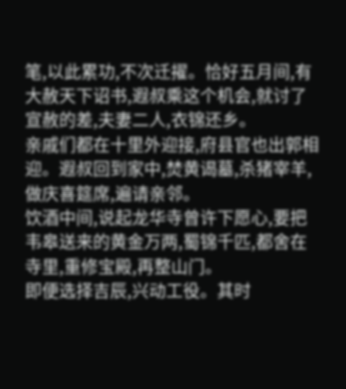笔,以此累功,不次迁擢。恰好五月间,有大赦天下诏书,遐叔乘这个机会,就讨了宣赦的差,夫妻二人,衣锦还乡。
亲戚们都在十里外迎接,府县官也出郭相迎。遐叔回到家中,焚黄谒墓,杀猪宰羊,做庆喜筵席,遍请亲邻。
饮酒中间,说起龙华寺曾许下愿心,要把韦皋送来的黄金万两,蜀锦千匹,都舍在寺里,重修宝殿,再整山门。
即便选择吉辰,兴动工役。其时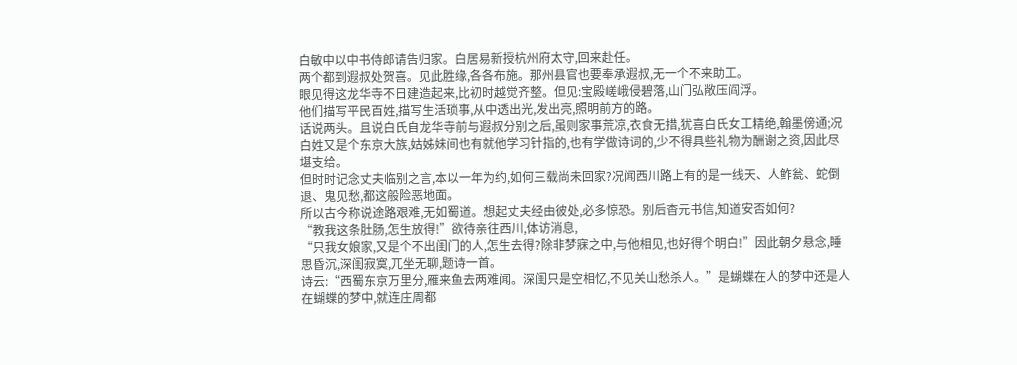白敏中以中书侍郎请告归家。白居易新授杭州府太守,回来赴任。
两个都到遐叔处贺喜。见此胜缘,各各布施。那州县官也要奉承遐叔,无一个不来助工。
眼见得这龙华寺不日建造起来,比初时越觉齐整。但见:宝殿嵯峨侵碧落,山门弘敞压阎浮。
他们描写平民百姓,描写生活琐事,从中透出光,发出亮,照明前方的路。
话说两头。且说白氏自龙华寺前与遐叔分别之后,虽则家事荒凉,衣食无措,犹喜白氏女工精绝,翰墨傍通;况白姓又是个东京大族,姑姊妹间也有就他学习针指的,也有学做诗词的,少不得具些礼物为酬谢之资,因此尽堪支给。
但时时记念丈夫临别之言,本以一年为约,如何三载尚未回家?况闻西川路上有的是一线天、人鲊瓮、蛇倒退、鬼见愁,都这般险恶地面。
所以古今称说途路艰难,无如蜀道。想起丈夫经由彼处,必多惊恐。别后杳元书信,知道安否如何?
“教我这条肚肠,怎生放得!”欲待亲往西川,体访消息,
“只我女娘家,又是个不出闺门的人,怎生去得?除非梦寐之中,与他相见,也好得个明白!”因此朝夕悬念,睡思昏沉,深闺寂寞,兀坐无聊,题诗一首。
诗云:“西蜀东京万里分,雁来鱼去两难闻。深闺只是空相忆,不见关山愁杀人。”是蝴蝶在人的梦中还是人在蝴蝶的梦中,就连庄周都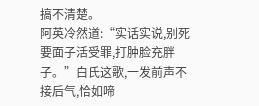搞不清楚。
阿英冷然道:“实话实说,别死要面子活受罪,打肿脸充胖子。”白氏这歌,一发前声不接后气,恰如啼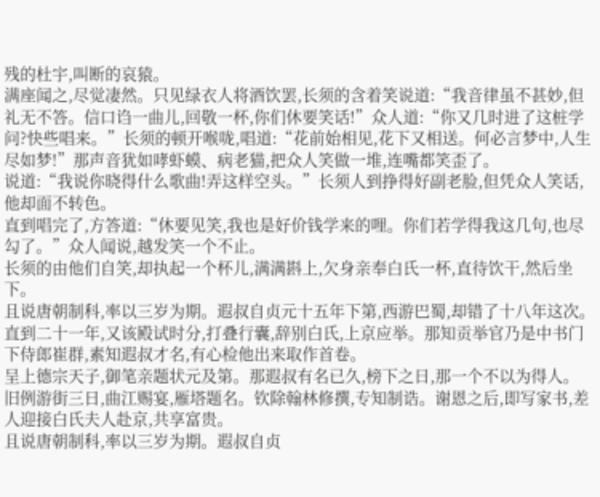残的杜宇,叫断的哀猿。
满座闻之,尽觉凄然。只见绿衣人将酒饮罢,长须的含着笑说道:“我音律虽不甚妙,但礼无不答。信口诌一曲儿,回敬一杯,你们休要笑话!”众人道:“你又几时进了这桩学问?快些唱来。”长须的顿开喉咙,唱道:“花前始相见,花下又相送。何必言梦中,人生尽如梦!”那声音犹如哮虾蟆、病老猫,把众人笑做一堆,连嘴都笑歪了。
说道:“我说你晓得什么歌曲!弄这样空头。”长须人到挣得好副老脸,但凭众人笑话,他却面不转色。
直到唱完了,方答道:“休要见笑,我也是好价钱学来的哩。你们若学得我这几句,也尽勾了。”众人闻说,越发笑一个不止。
长须的由他们自笑,却执起一个杯儿,满满斟上,欠身亲奉白氏一杯,直待饮干,然后坐下。
且说唐朝制科,率以三岁为期。遐叔自贞元十五年下第,西游巴蜀,却错了十八年这次。
直到二十一年,又该殿试时分,打叠行囊,辞别白氏,上京应举。那知贡举官乃是中书门下侍郎崔群,素知遐叔才名,有心检他出来取作首卷。
呈上德宗天子,御笔亲题状元及第。那遐叔有名已久,榜下之日,那一个不以为得人。
旧例游街三日,曲江赐宴,雁塔题名。钦除翰林修撰,专知制诰。谢恩之后,即写家书,差人迎接白氏夫人赴京,共享富贵。
且说唐朝制科,率以三岁为期。遐叔自贞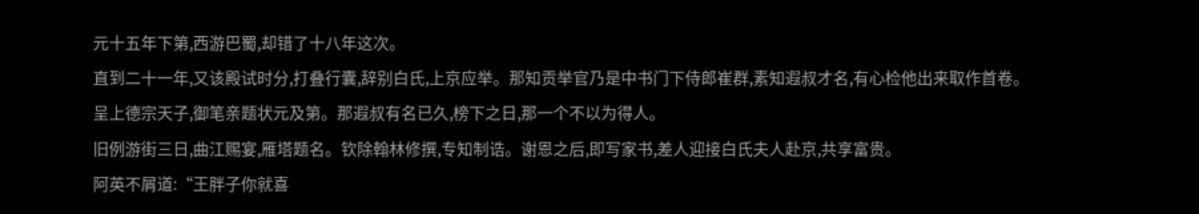元十五年下第,西游巴蜀,却错了十八年这次。
直到二十一年,又该殿试时分,打叠行囊,辞别白氏,上京应举。那知贡举官乃是中书门下侍郎崔群,素知遐叔才名,有心检他出来取作首卷。
呈上德宗天子,御笔亲题状元及第。那遐叔有名已久,榜下之日,那一个不以为得人。
旧例游街三日,曲江赐宴,雁塔题名。钦除翰林修撰,专知制诰。谢恩之后,即写家书,差人迎接白氏夫人赴京,共享富贵。
阿英不屑道:“王胖子你就喜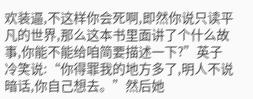欢装逼,不这样你会死啊,即然你说只读平凡的世界,那么这本书里面讲了个什么故事,你能不能给咱简要描述一下?”英子冷笑说:“你得罪我的地方多了,明人不说暗话,你自己想去。”然后她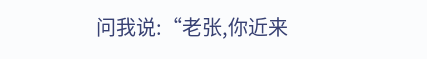问我说:“老张,你近来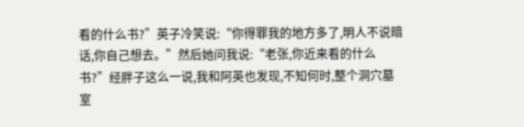看的什么书?”英子冷笑说:“你得罪我的地方多了,明人不说暗话,你自己想去。”然后她问我说:“老张,你近来看的什么书?”经胖子这么一说,我和阿英也发现,不知何时,整个洞穴墓室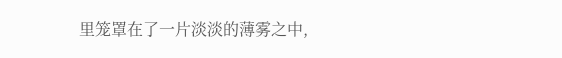里笼罩在了一片淡淡的薄雾之中,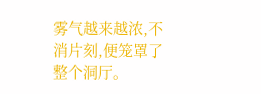雾气越来越浓,不消片刻,便笼罩了整个洞厅。